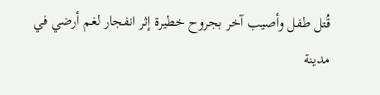قُتل طفل وأصيب آخر بجروح خطيرة إثر انفجار لغم أرضي في مدينة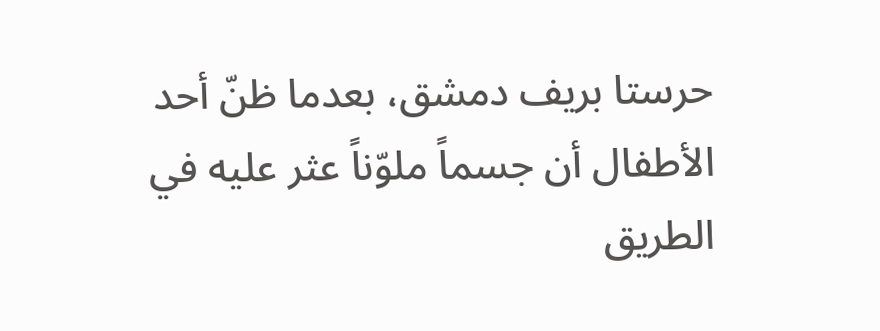حرستا بريف دمشق، بعدما ظنّ أحد الأطفال أن جسماً ملوّناً عثر عليه في الطريق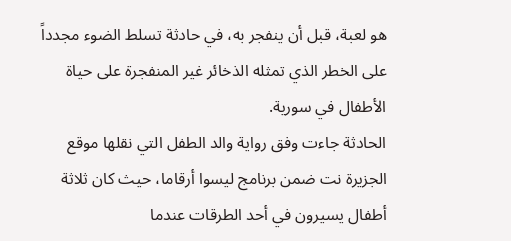هو لعبة، قبل أن ينفجر به، في حادثة تسلط الضوء مجدداً على الخطر الذي تمثله الذخائر غير المنفجرة على حياة الأطفال في سورية.
الحادثة جاءت وفق رواية والد الطفل التي نقلها موقع الجزيرة نت ضمن برنامج ليسوا أرقاما، حيث كان ثلاثة أطفال يسيرون في أحد الطرقات عندما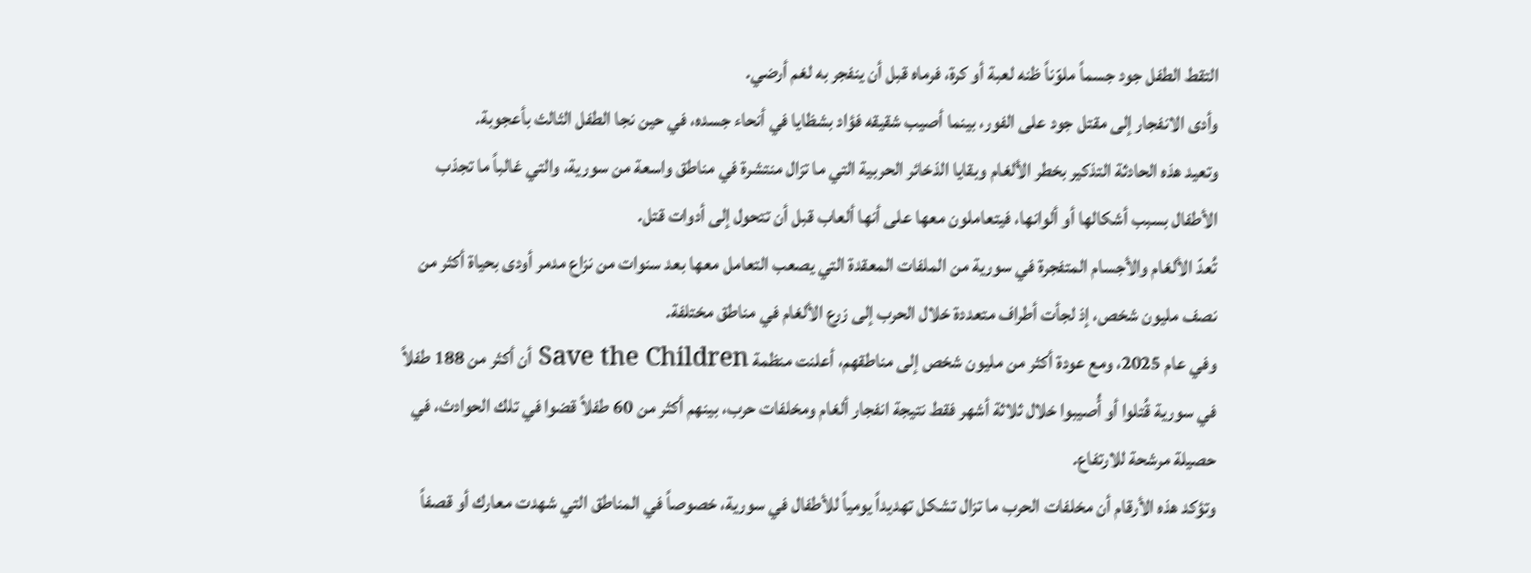التقط الطفل جود جسماً ملوّناً ظنه لعبة أو كرة، فرماه قبل أن ينفجر به لغم أرضي.
وأدى الانفجار إلى مقتل جود على الفور، بينما أصيب شقيقه فؤاد بشظايا في أنحاء جسده، في حين نجا الطفل الثالث بأعجوبة.
وتعيد هذه الحادثة التذكير بخطر الألغام وبقايا الذخائر الحربية التي ما تزال منتشرة في مناطق واسعة من سورية، والتي غالباً ما تجذب الأطفال بسبب أشكالها أو ألوانها، فيتعاملون معها على أنها ألعاب قبل أن تتحول إلى أدوات قتل.
تُعدّ الألغام والأجسام المتفجرة في سورية من الملفات المعقدة التي يصعب التعامل معها بعد سنوات من نزاع مدمر أودى بحياة أكثر من نصف مليون شخص، إذ لجأت أطراف متعددة خلال الحرب إلى زرع الألغام في مناطق مختلفة.
وفي عام 2025، ومع عودة أكثر من مليون شخص إلى مناطقهم، أعلنت منظمة Save the Children أن أكثر من 188 طفلاً في سورية قُتلوا أو أُصيبوا خلال ثلاثة أشهر فقط نتيجة انفجار ألغام ومخلفات حرب، بينهم أكثر من 60 طفلاً قضوا في تلك الحوادث، في حصيلة مرشحة للارتفاع.
وتؤكد هذه الأرقام أن مخلفات الحرب ما تزال تشكل تهديداً يومياً للأطفال في سورية، خصوصاً في المناطق التي شهدت معارك أو قصفاً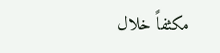مكثفاً خلال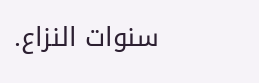سنوات النزاع.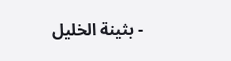- بثينة الخليل